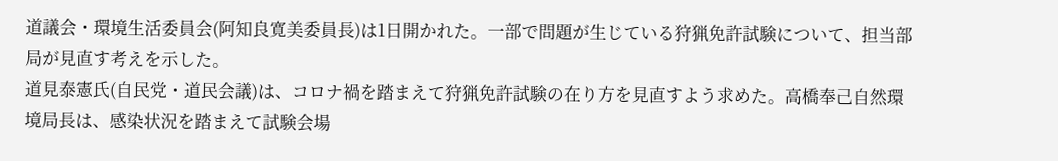道議会・環境生活委員会(阿知良寛美委員長)は1日開かれた。一部で問題が生じている狩猟免許試験について、担当部局が見直す考えを示した。
道見泰憲氏(自民党・道民会議)は、コロナ禍を踏まえて狩猟免許試験の在り方を見直すよう求めた。高橋奉己自然環境局長は、感染状況を踏まえて試験会場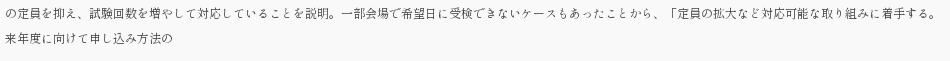の定員を抑え、試験回数を増やして対応していることを説明。一部会場で希望日に受検できないケースもあったことから、「定員の拡大など対応可能な取り組みに着手する。来年度に向けて申し込み方法の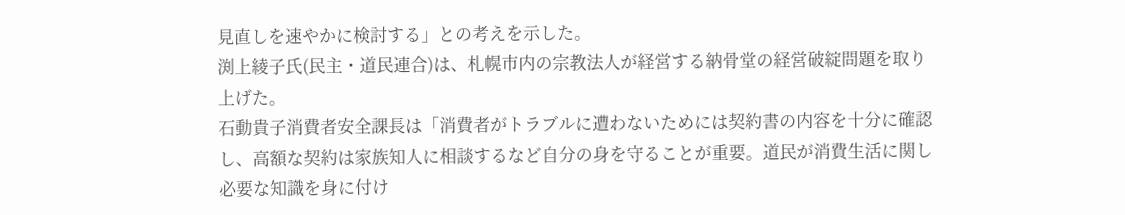見直しを速やかに検討する」との考えを示した。
渕上綾子氏(民主・道民連合)は、札幌市内の宗教法人が経営する納骨堂の経営破綻問題を取り上げた。
石動貴子消費者安全課長は「消費者がトラブルに遭わないためには契約書の内容を十分に確認し、高額な契約は家族知人に相談するなど自分の身を守ることが重要。道民が消費生活に関し必要な知識を身に付け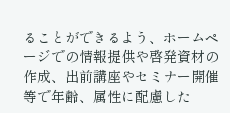ることができるよう、ホームページでの情報提供や啓発資材の作成、出前講座やセミナー開催等で年齢、属性に配慮した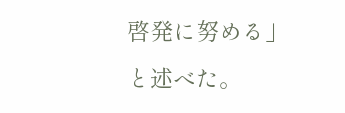啓発に努める」と述べた。